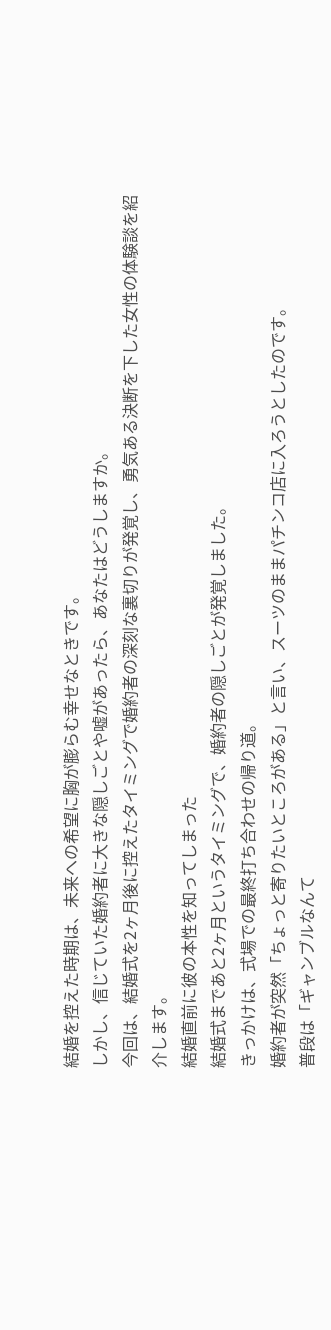結婚を控えた時期は、未来への希望に胸が膨らむ幸せなときです。
しかし、信じていた婚約者に大きな隠しごとや嘘があったら、あなたはどうしますか。
今回は、結婚式を2ヶ月後に控えたタイミングで婚約者の深刻な裏切りが発覚し、勇気ある決断を下した女性の体験談を紹介します。
結婚直前に彼の本性を知ってしまった
結婚式まであと2ヶ月というタイミングで、婚約者の隠しごとが発覚しました。
きっかけは、式場での最終打ち合わせの帰り道。
婚約者が突然「ちょっと寄りたいところがある」と言い、スーツのままパチンコ店に入ろうとしたのです。
普段は「ギャンブルなんて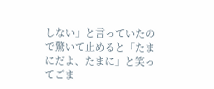しない」と言っていたので驚いて止めると「たまにだよ、たまに」と笑ってごま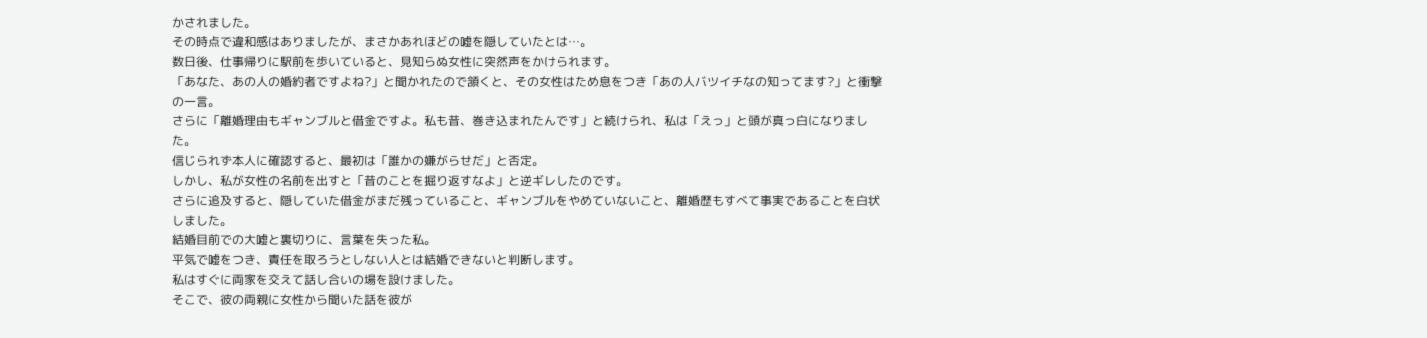かされました。
その時点で違和感はありましたが、まさかあれほどの嘘を隠していたとは…。
数日後、仕事帰りに駅前を歩いていると、見知らぬ女性に突然声をかけられます。
「あなた、あの人の婚約者ですよね?」と聞かれたので頷くと、その女性はため息をつき「あの人バツイチなの知ってます?」と衝撃の一言。
さらに「離婚理由もギャンブルと借金ですよ。私も昔、巻き込まれたんです」と続けられ、私は「えっ」と頭が真っ白になりました。
信じられず本人に確認すると、最初は「誰かの嫌がらせだ」と否定。
しかし、私が女性の名前を出すと「昔のことを掘り返すなよ」と逆ギレしたのです。
さらに追及すると、隠していた借金がまだ残っていること、ギャンブルをやめていないこと、離婚歴もすべて事実であることを白状しました。
結婚目前での大嘘と裏切りに、言葉を失った私。
平気で嘘をつき、責任を取ろうとしない人とは結婚できないと判断します。
私はすぐに両家を交えて話し合いの場を設けました。
そこで、彼の両親に女性から聞いた話を彼が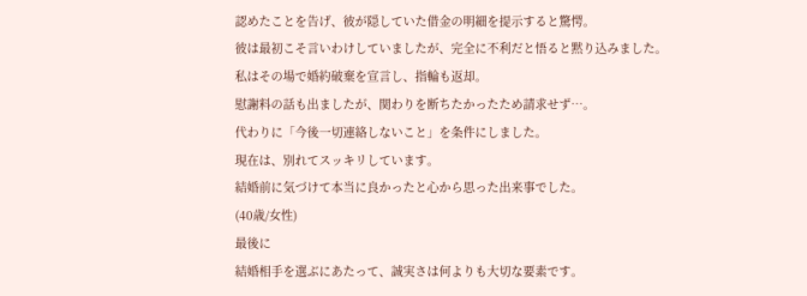認めたことを告げ、彼が隠していた借金の明細を提示すると驚愕。
彼は最初こそ言いわけしていましたが、完全に不利だと悟ると黙り込みました。
私はその場で婚約破棄を宣言し、指輪も返却。
慰謝料の話も出ましたが、関わりを断ちたかったため請求せず…。
代わりに「今後一切連絡しないこと」を条件にしました。
現在は、別れてスッキリしています。
結婚前に気づけて本当に良かったと心から思った出来事でした。
(40歳/女性)
最後に
結婚相手を選ぶにあたって、誠実さは何よりも大切な要素です。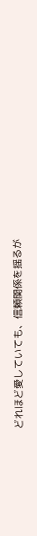どれほど愛していても、信頼関係を揺るが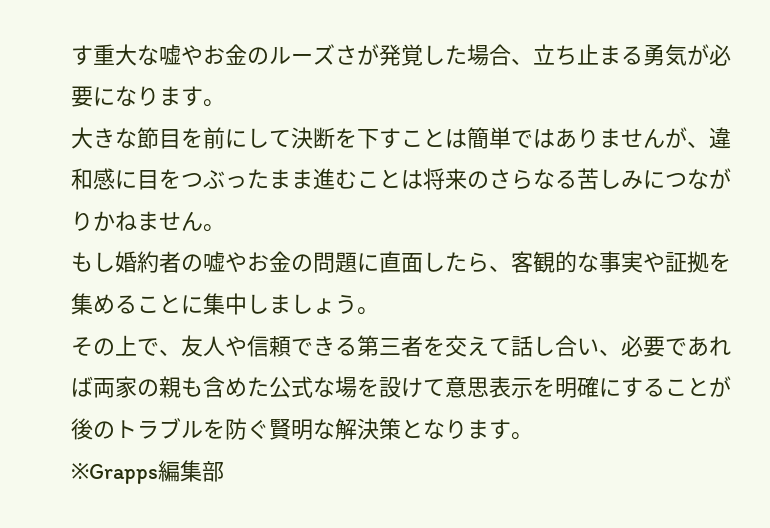す重大な嘘やお金のルーズさが発覚した場合、立ち止まる勇気が必要になります。
大きな節目を前にして決断を下すことは簡単ではありませんが、違和感に目をつぶったまま進むことは将来のさらなる苦しみにつながりかねません。
もし婚約者の嘘やお金の問題に直面したら、客観的な事実や証拠を集めることに集中しましょう。
その上で、友人や信頼できる第三者を交えて話し合い、必要であれば両家の親も含めた公式な場を設けて意思表示を明確にすることが後のトラブルを防ぐ賢明な解決策となります。
※Grapps編集部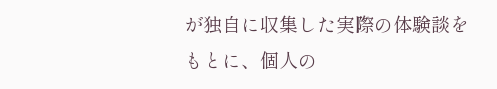が独自に収集した実際の体験談をもとに、個人の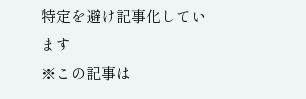特定を避け記事化しています
※この記事は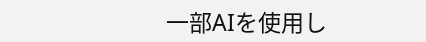一部AIを使用し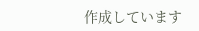作成しています